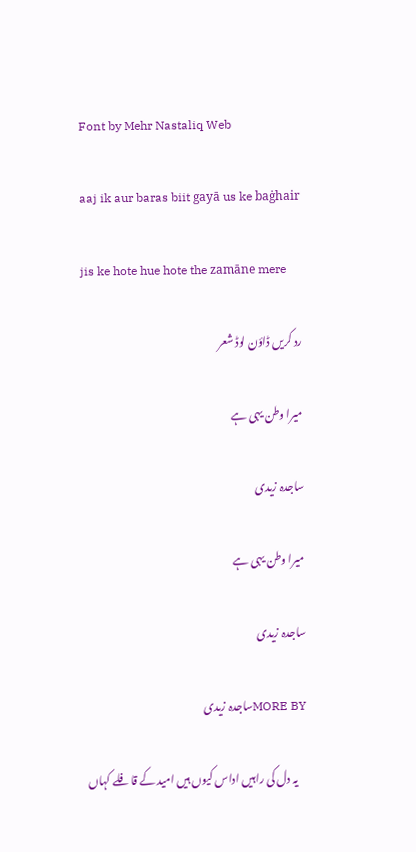Font by Mehr Nastaliq Web

aaj ik aur baras biit gayā us ke baġhair

jis ke hote hue hote the zamāne mere

رد کریں ڈاؤن لوڈ شعر

میرا وطن یہی ہے

ساجدہ زیدی

میرا وطن یہی ہے

ساجدہ زیدی

MORE BYساجدہ زیدی

    یہ دل کی راہیں اداس کیوں ہیں امید کے قافلے کہاں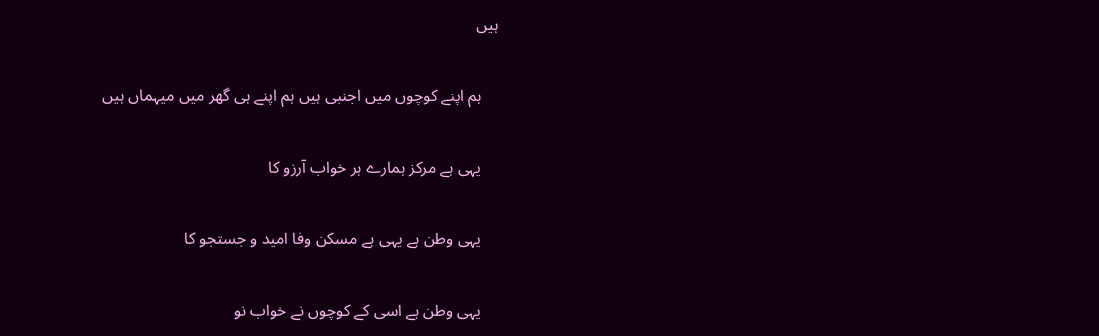ہیں

    ہم اپنے کوچوں میں اجنبی ہیں ہم اپنے ہی گھر میں میہماں ہیں

    یہی ہے مرکز ہمارے ہر خواب آرزو کا

    یہی وطن ہے یہی ہے مسکن وفا امید و جستجو کا

    یہی وطن ہے اسی کے کوچوں نے خواب نو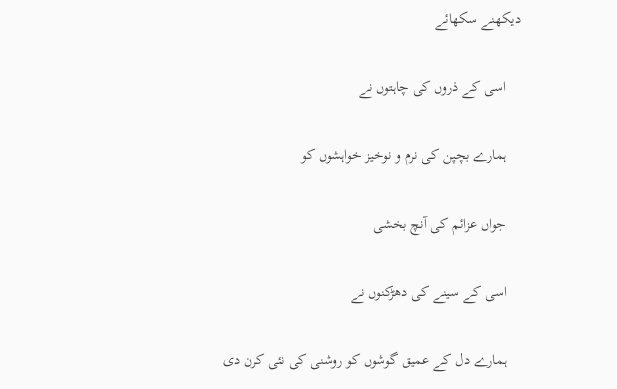دیکھنے سکھائے

    اسی کے ذروں کی چاہتوں نے

    ہمارے بچپن کی نرم و نوخیز خواہشوں کو

    جواں عزائم کی آنچ بخشی

    اسی کے سینے کی دھڑکنوں نے

    ہمارے دل کے عمیق گوشوں کو روشنی کی نئی کرن دی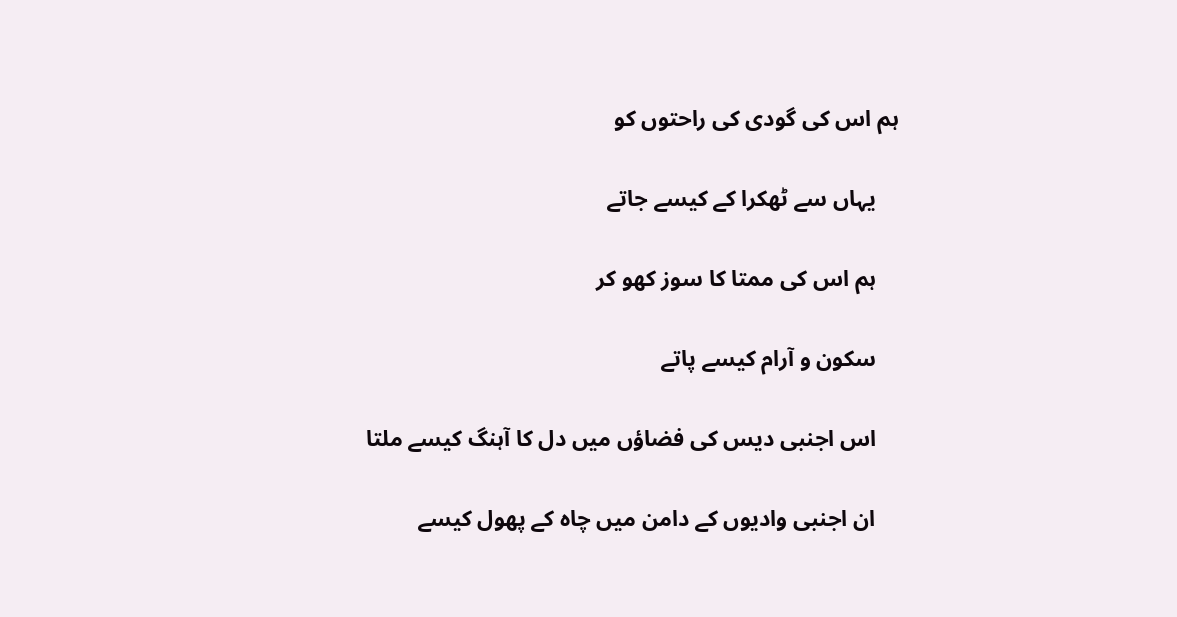ہم اس کی گودی کی راحتوں کو

    یہاں سے ٹھکرا کے کیسے جاتے

    ہم اس کی ممتا کا سوز کھو کر

    سکون و آرام کیسے پاتے

    اس اجنبی دیس کی فضاؤں میں دل کا آہنگ کیسے ملتا

    ان اجنبی وادیوں کے دامن میں چاہ کے پھول کیسے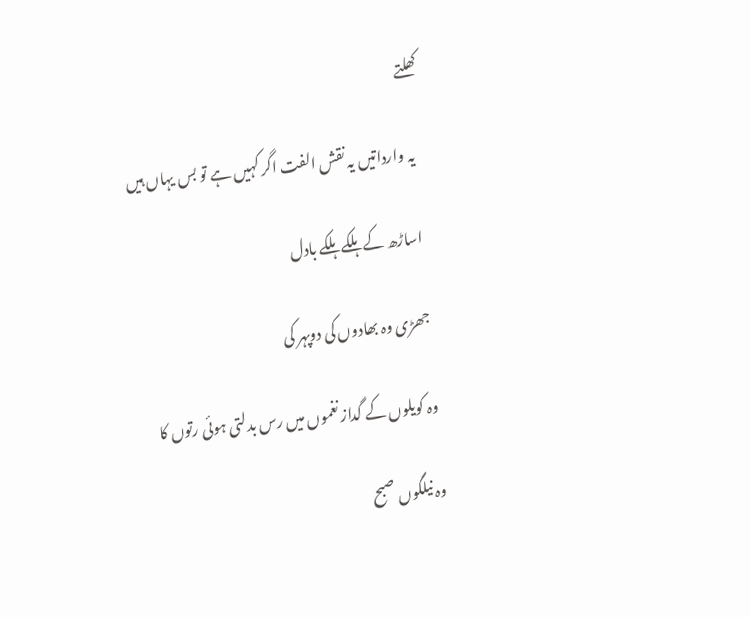کھلتے

    یہ وارداتیں یہ نقش الفت اگر کہیں ہے تو بس یہاں ہیں

    اساڑھ کے ہلکے ہلکے بادل

    جھڑی وہ بھادوں کی دوپہر کی

    وہ کویلوں کے گداز نغموں میں رس بدلتی ہوئی رتوں کا

    وہ نیلگوں صبح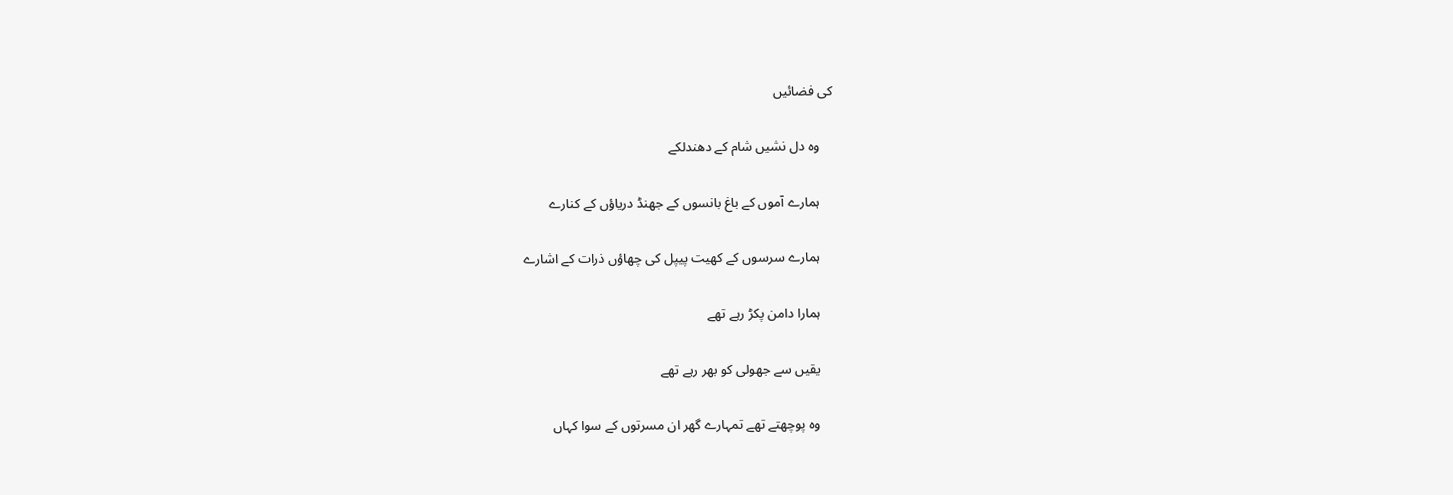کی فضائیں

    وہ دل نشیں شام کے دھندلکے

    ہمارے آموں کے باغ بانسوں کے جھنڈ دریاؤں کے کنارے

    ہمارے سرسوں کے کھیت پیپل کی چھاؤں ذرات کے اشارے

    ہمارا دامن پکڑ رہے تھے

    یقیں سے جھولی کو بھر رہے تھے

    وہ پوچھتے تھے تمہارے گھر ان مسرتوں کے سوا کہاں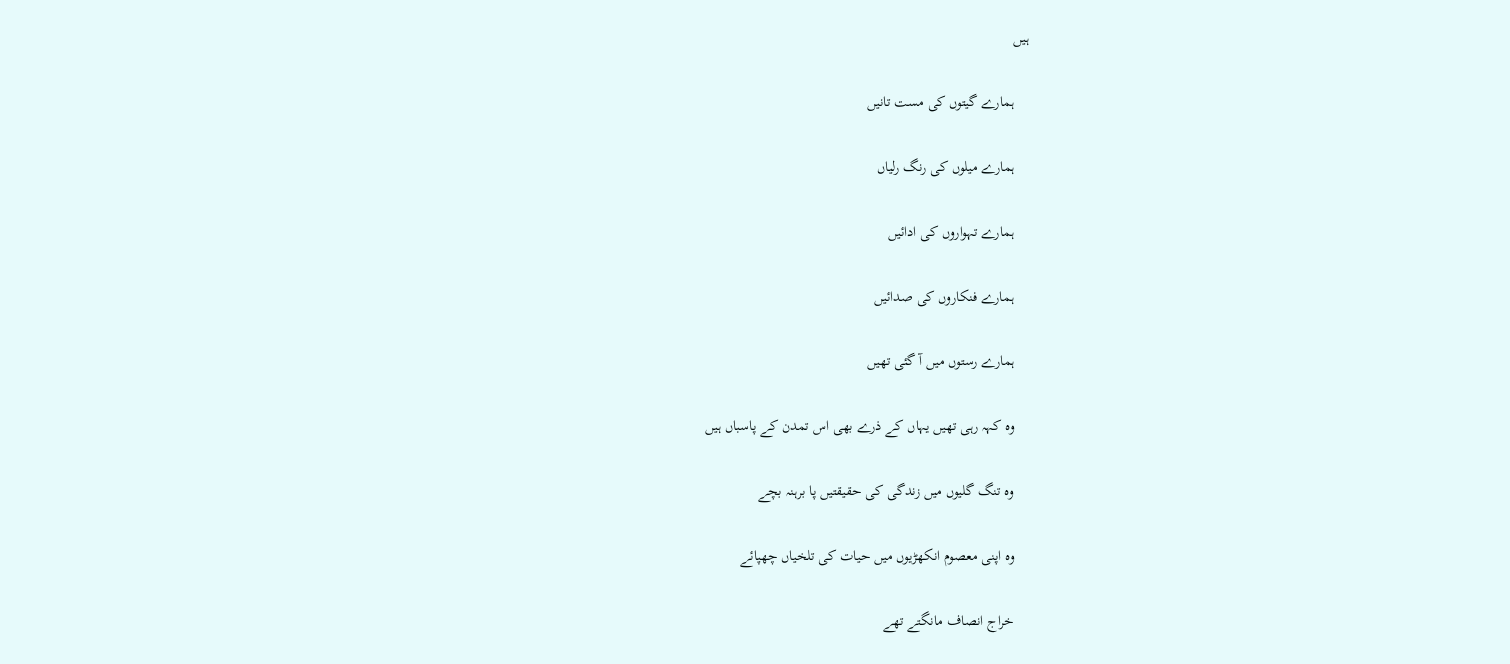ہیں

    ہمارے گیتوں کی مست تانیں

    ہمارے میلوں کی رنگ رلیاں

    ہمارے تہواروں کی ادائیں

    ہمارے فنکاروں کی صدائیں

    ہمارے رستوں میں آ گئی تھیں

    وہ کہہ رہی تھیں یہاں کے ذرے بھی اس تمدن کے پاسباں ہیں

    وہ تنگ گلیوں میں زندگی کی حقیقتیں پا برہنہ بچے

    وہ اپنی معصوم انکھڑیوں میں حیات کی تلخیاں چھپائے

    خراج انصاف مانگتے تھے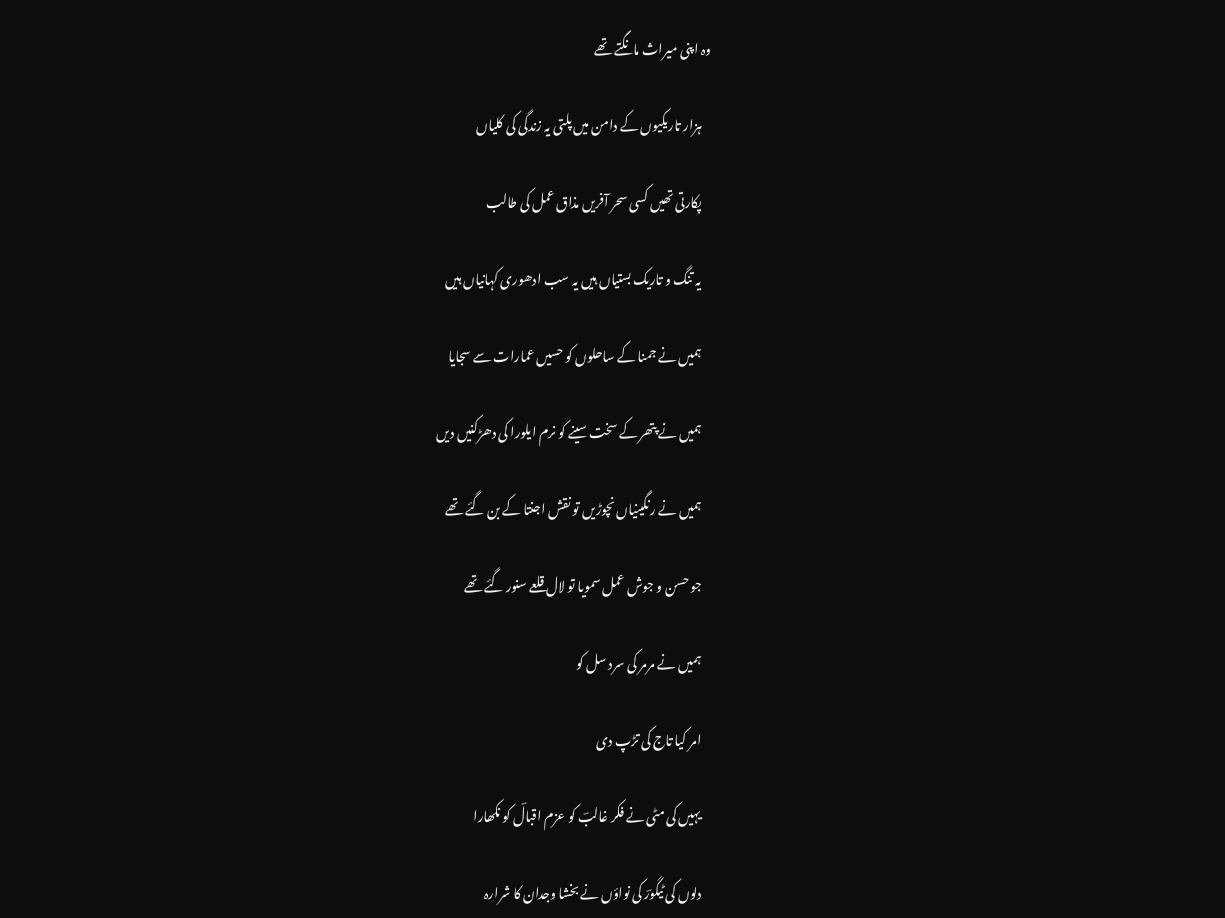وہ اپنی میراث مانگتے تھے

    ہزار تاریکیوں کے دامن میں پلتی یہ زندگی کی کلیاں

    پکارتی تھیں کسی سحر آفریں مذاق عمل کی طالب

    یہ تنگ و تاریک بستیاں ہیں یہ سب ادھوری کہانیاں ہیں

    ہمیں نے جمنا کے ساحلوں کو حسیں عمارات سے سجایا

    ہمیں نے پتھر کے سخت سینے کو نرم ایلورا کی دھڑکنیں دیں

    ہمیں نے رنگینیاں نچوڑیں تو نقش اجنتا کے بن گئے تھے

    جو حسن و جوش عمل سمویا تو لال قلعے سنور گئے تھے

    ہمیں نے مرمر کی سرد سل کو

    امر کیا تاج کی تڑپ دی

    یہیں کی مٹی نے فکر غالبؔ کو عزم اقبالؔ کو نکھارا

    دلوں کی ٹیگورؔ کی نواؤں نے بخشا وجدان کا شرارہ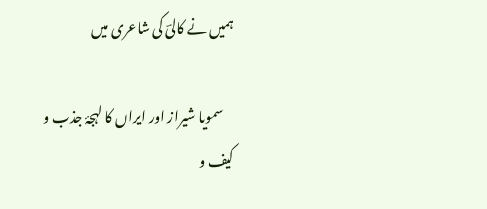ہمیں نے کالیؔ کی شاعری میں

    سمویا شیراز اور ایراں کا لہجۂ جذب و کیف و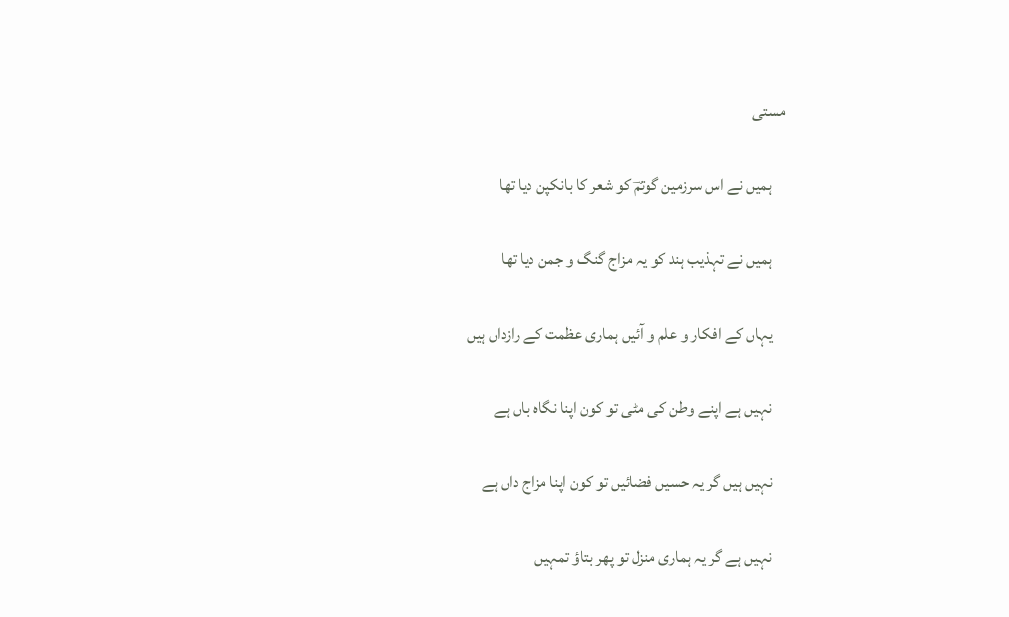مستی

    ہمیں نے اس سرزمین گوتمؔ کو شعر کا بانکپن دیا تھا

    ہمیں نے تہذیب ہند کو یہ مزاج گنگ و جمن دیا تھا

    یہاں کے افکار و علم و آئیں ہماری عظمت کے رازداں ہیں

    نہیں ہے اپنے وطن کی مٹی تو کون اپنا نگاہ باں ہے

    نہیں ہیں گر یہ حسیں فضائیں تو کون اپنا مزاج داں ہے

    نہیں ہے گر یہ ہماری منزل تو پھر بتاؤ تمہیں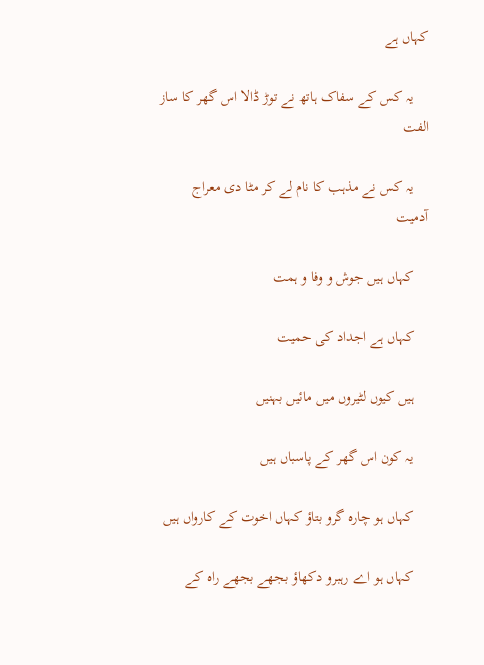کہاں ہے

    یہ کس کے سفاک ہاتھ نے توڑ ڈالا اس گھر کا ساز الفت

    یہ کس نے مذہب کا نام لے کر مٹا دی معراج آدمیت

    کہاں ہیں جوش و وفا و ہمت

    کہاں ہے اجداد کی حمیت

    ہیں کیوں لٹیروں میں مائیں بہنیں

    یہ کون اس گھر کے پاسباں ہیں

    کہاں ہو چارہ گرو بتاؤ کہاں اخوت کے کارواں ہیں

    کہاں ہو اے رہبرو دکھاؤ بجھے بجھے راہ کے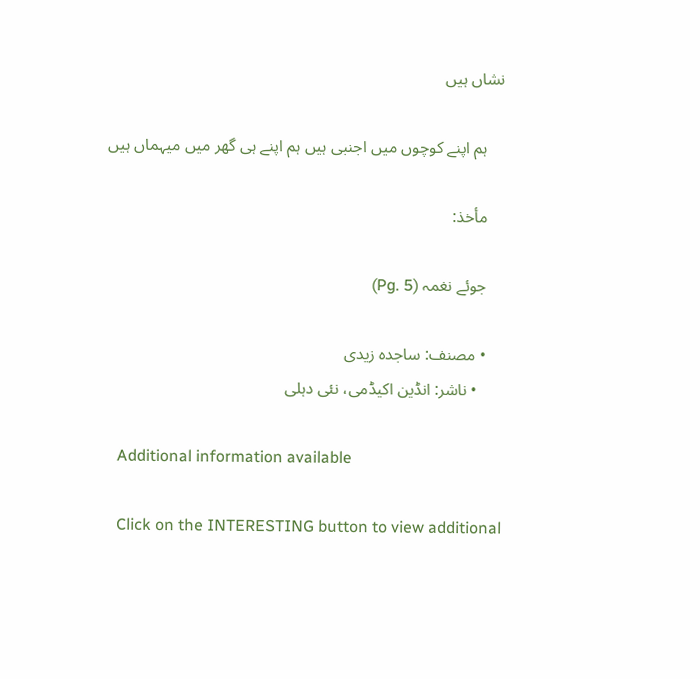نشاں ہیں

    ہم اپنے کوچوں میں اجنبی ہیں ہم اپنے ہی گھر میں میہماں ہیں

    مأخذ:

    جوئے نغمہ (Pg. 5)

    • مصنف: ساجدہ زیدی
      • ناشر: انڈین اکیڈمی، نئی دہلی

    Additional information available

    Click on the INTERESTING button to view additional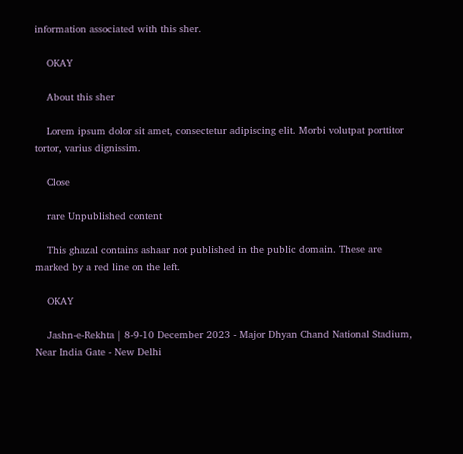information associated with this sher.

    OKAY

    About this sher

    Lorem ipsum dolor sit amet, consectetur adipiscing elit. Morbi volutpat porttitor tortor, varius dignissim.

    Close

    rare Unpublished content

    This ghazal contains ashaar not published in the public domain. These are marked by a red line on the left.

    OKAY

    Jashn-e-Rekhta | 8-9-10 December 2023 - Major Dhyan Chand National Stadium, Near India Gate - New Delhi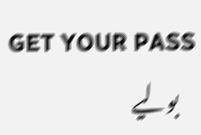GET YOUR PASS
    بولیے